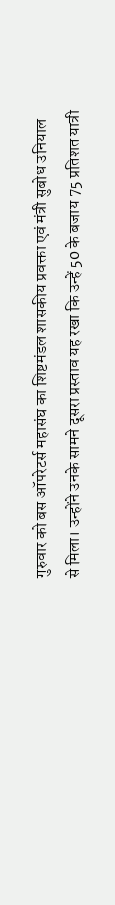गुरुवार को बस ऑपरेटर्स महासंघ का शिष्टमंडल शासकीय प्रवक्ता एवं मंत्री सुबोध उनियाल से मिला। उन्होंने उनके सामने दूसरा प्रस्ताव यह रखा कि उन्हें 50 के बजाय 75 प्रतिशत यात्री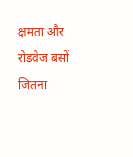क्षमता और रोडवेज बसों जितना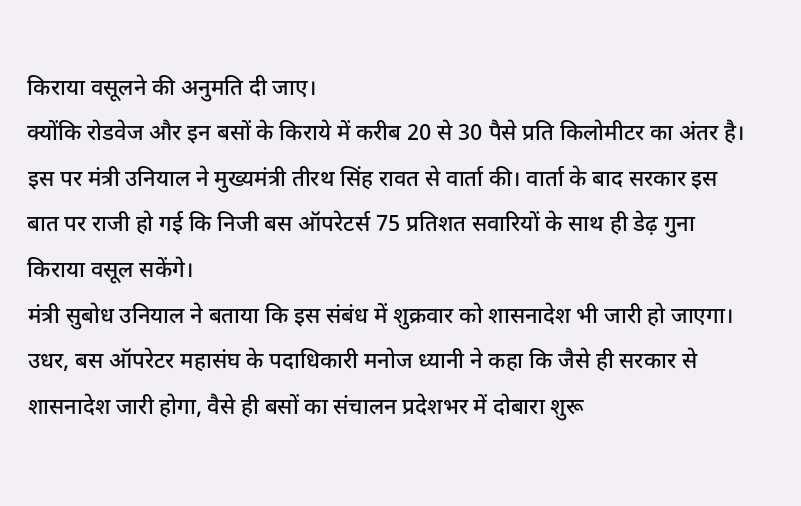किराया वसूलने की अनुमति दी जाए।
क्योंकि रोडवेज और इन बसों के किराये में करीब 20 से 30 पैसे प्रति किलोमीटर का अंतर है। इस पर मंत्री उनियाल ने मुख्यमंत्री तीरथ सिंह रावत से वार्ता की। वार्ता के बाद सरकार इस बात पर राजी हो गई कि निजी बस ऑपरेटर्स 75 प्रतिशत सवारियों के साथ ही डेढ़ गुना किराया वसूल सकेंगे।
मंत्री सुबोध उनियाल ने बताया कि इस संबंध में शुक्रवार को शासनादेश भी जारी हो जाएगा। उधर, बस ऑपरेटर महासंघ के पदाधिकारी मनोज ध्यानी ने कहा कि जैसे ही सरकार से शासनादेश जारी होगा, वैसे ही बसों का संचालन प्रदेशभर में दोबारा शुरू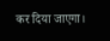कर दिया जाएगा।